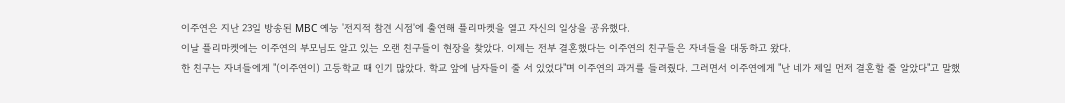이주연은 지난 23일 방송된 MBC 예능 '전지적 참견 시점'에 출연해 플리마켓을 열고 자신의 일상을 공유했다.
이날 플리마켓에는 이주연의 부모님도 알고 있는 오랜 친구들이 현장을 찾았다. 이제는 전부 결혼했다는 이주연의 친구들은 자녀들을 대동하고 왔다.
한 친구는 자녀들에게 "(이주연이) 고등학교 때 인기 많았다. 학교 앞에 남자들이 줄 서 있었다"며 이주연의 과거를 들려줬다. 그러면서 이주연에게 "난 네가 제일 먼저 결혼할 줄 알았다"고 말했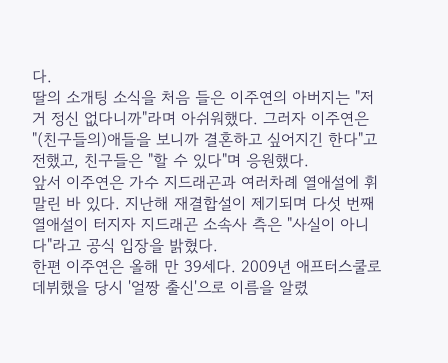다.
딸의 소개팅 소식을 처음 들은 이주연의 아버지는 "저거 정신 없다니까"라며 아쉬워했다. 그러자 이주연은 "(친구들의)애들을 보니까 결혼하고 싶어지긴 한다"고 전했고, 친구들은 "할 수 있다"며 응원했다.
앞서 이주연은 가수 지드래곤과 여러차례 열애설에 휘말린 바 있다. 지난해 재결합설이 제기되며 다섯 번째 열애설이 터지자 지드래곤 소속사 측은 "사실이 아니다"라고 공식 입장을 밝혔다.
한편 이주연은 올해 만 39세다. 2009년 애프터스쿨로 데뷔했을 당시 '얼짱 출신'으로 이름을 알렸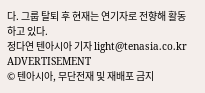다. 그룹 탈퇴 후 현재는 연기자로 전향해 활동하고 있다.
정다연 텐아시아 기자 light@tenasia.co.kr
ADVERTISEMENT
© 텐아시아, 무단전재 및 재배포 금지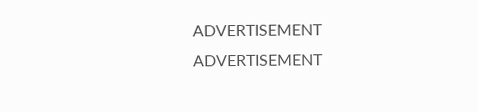ADVERTISEMENT
ADVERTISEMENT